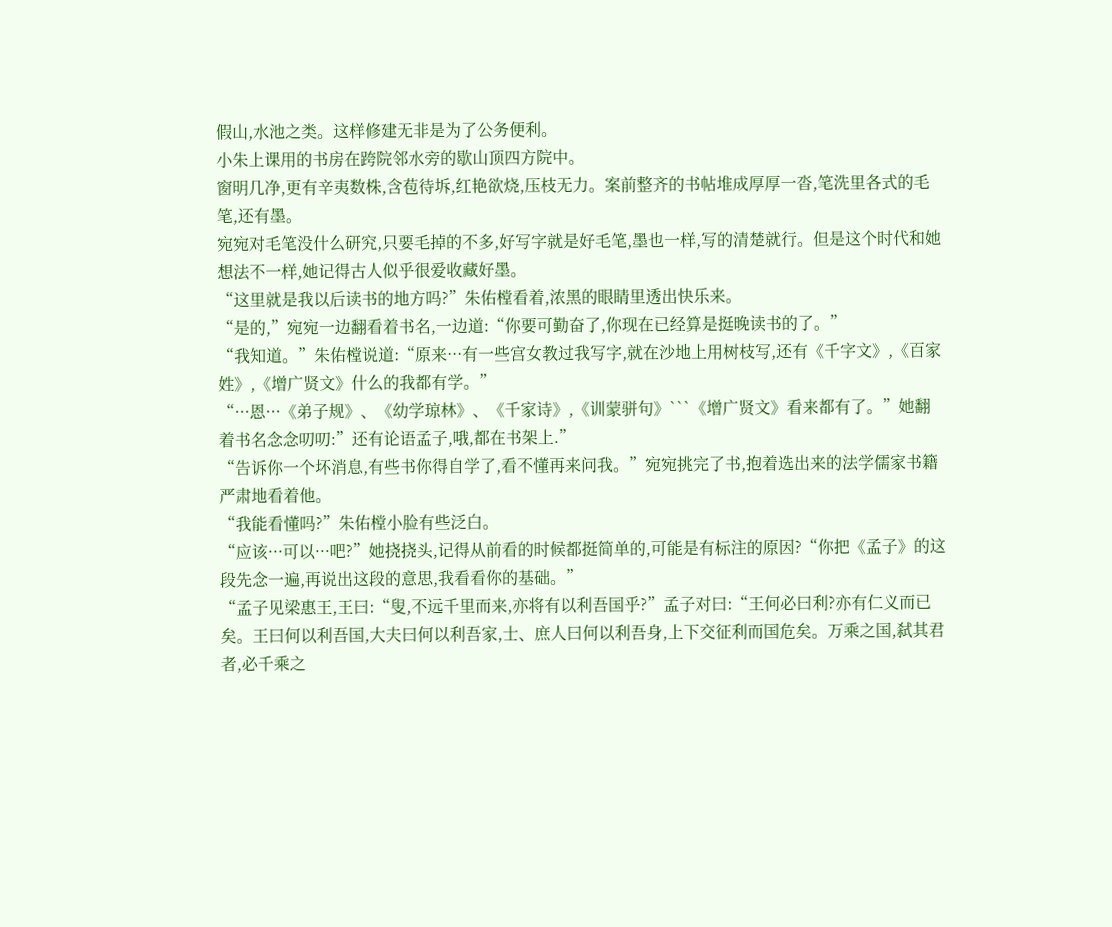假山,水池之类。这样修建无非是为了公务便利。
小朱上课用的书房在跨院邻水旁的歇山顶四方院中。
窗明几净,更有辛夷数株,含苞待坼,红艳欲烧,压枝无力。案前整齐的书帖堆成厚厚一沓,笔洗里各式的毛笔,还有墨。
宛宛对毛笔没什么研究,只要毛掉的不多,好写字就是好毛笔,墨也一样,写的清楚就行。但是这个时代和她想法不一样,她记得古人似乎很爱收藏好墨。
“这里就是我以后读书的地方吗?”朱佑樘看着,浓黑的眼睛里透出快乐来。
“是的,”宛宛一边翻看着书名,一边道:“你要可勤奋了,你现在已经算是挺晚读书的了。”
“我知道。”朱佑樘说道:“原来···有一些宫女教过我写字,就在沙地上用树枝写,还有《千字文》,《百家姓》,《增广贤文》什么的我都有学。”
“···恩···《弟子规》、《幼学琼林》、《千家诗》,《训蒙骈句》```《增广贤文》看来都有了。”她翻着书名念念叨叨:”还有论语孟子,哦,都在书架上.”
“告诉你一个坏消息,有些书你得自学了,看不懂再来问我。”宛宛挑完了书,抱着选出来的法学儒家书籍严肃地看着他。
“我能看懂吗?”朱佑樘小脸有些泛白。
“应该···可以···吧?”她挠挠头,记得从前看的时候都挺简单的,可能是有标注的原因?“你把《孟子》的这段先念一遍,再说出这段的意思,我看看你的基础。”
“孟子见梁惠王,王曰:“叟,不远千里而来,亦将有以利吾国乎?”孟子对曰:“王何必曰利?亦有仁义而已矣。王曰何以利吾国,大夫曰何以利吾家,士、庶人曰何以利吾身,上下交征利而国危矣。万乘之国,弑其君者,必千乘之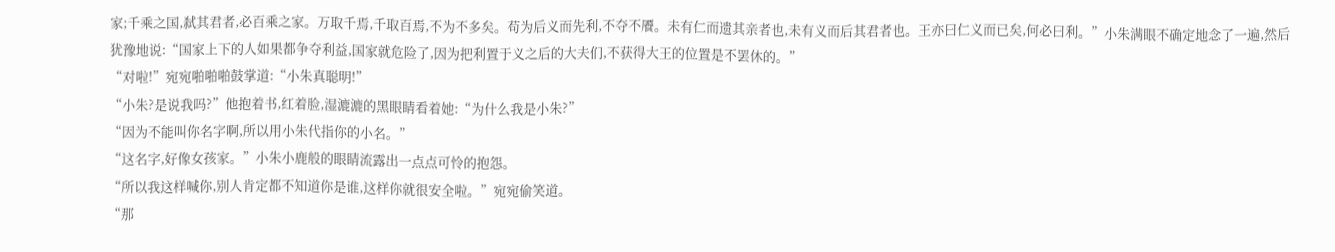家;千乘之国,弑其君者,必百乘之家。万取千焉,千取百焉,不为不多矣。苟为后义而先利,不夺不餍。未有仁而遗其亲者也,未有义而后其君者也。王亦曰仁义而已矣,何必曰利。”小朱满眼不确定地念了一遍,然后犹豫地说:“国家上下的人如果都争夺利益,国家就危险了,因为把利置于义之后的大夫们,不获得大王的位置是不罢休的。”
“对啦!”宛宛啪啪啪鼓掌道:“小朱真聪明!”
“小朱?是说我吗?”他抱着书,红着脸,湿漉漉的黑眼睛看着她:“为什么我是小朱?”
“因为不能叫你名字啊,所以用小朱代指你的小名。”
“这名字,好像女孩家。”小朱小鹿般的眼睛流露出一点点可怜的抱怨。
“所以我这样喊你,别人肯定都不知道你是谁,这样你就很安全啦。”宛宛偷笑道。
“那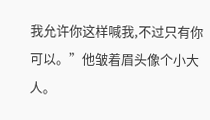我允许你这样喊我,不过只有你可以。”他皱着眉头像个小大人。